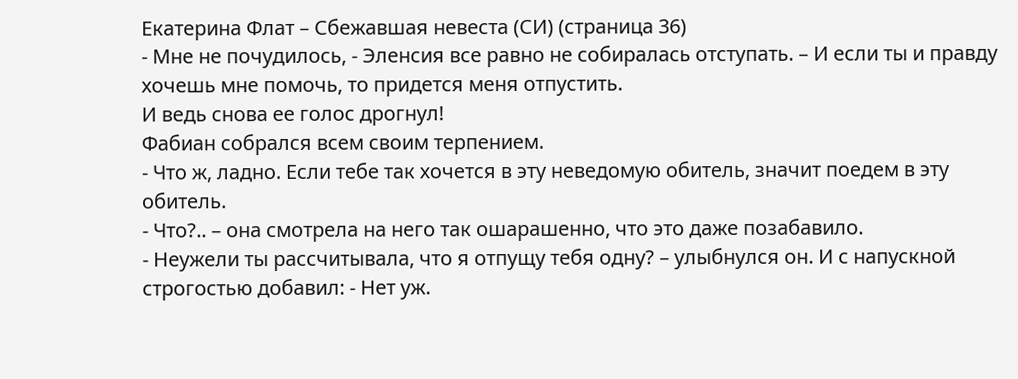Екатерина Флат – Сбежавшая невеста (СИ) (страница 36)
- Мне не почудилось, - Эленсия все равно не собиралась отступать. – И если ты и правду хочешь мне помочь, то придется меня отпустить.
И ведь снова ее голос дрогнул!
Фабиан собрался всем своим терпением.
- Что ж, ладно. Если тебе так хочется в эту неведомую обитель, значит поедем в эту обитель.
- Что?.. – она смотрела на него так ошарашенно, что это даже позабавило.
- Неужели ты рассчитывала, что я отпущу тебя одну? – улыбнулся он. И с напускной строгостью добавил: - Нет уж.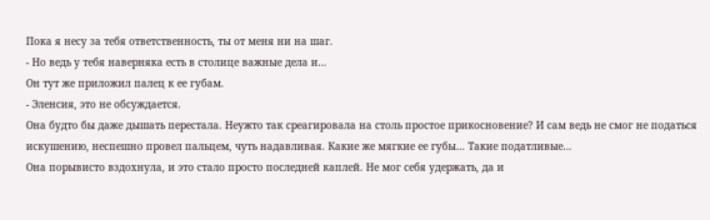Пока я несу за тебя ответственность, ты от меня ни на шаг.
- Но ведь у тебя наверняка есть в столице важные дела и…
Он тут же приложил палец к ее губам.
- Эленсия, это не обсуждается.
Она будто бы даже дышать перестала. Неужто так среагировала на столь простое прикосновение? И сам ведь не смог не податься искушению, неспешно провел пальцем, чуть надавливая. Какие же мягкие ее губы… Такие податливые…
Она порывисто вздохнула, и это стало просто последней каплей. Не мог себя удержать, да и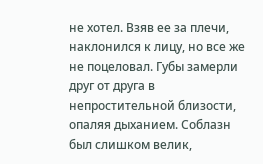не хотел. Взяв ее за плечи, наклонился к лицу, но все же не поцеловал. Губы замерли друг от друга в непростительной близости, опаляя дыханием. Соблазн был слишком велик,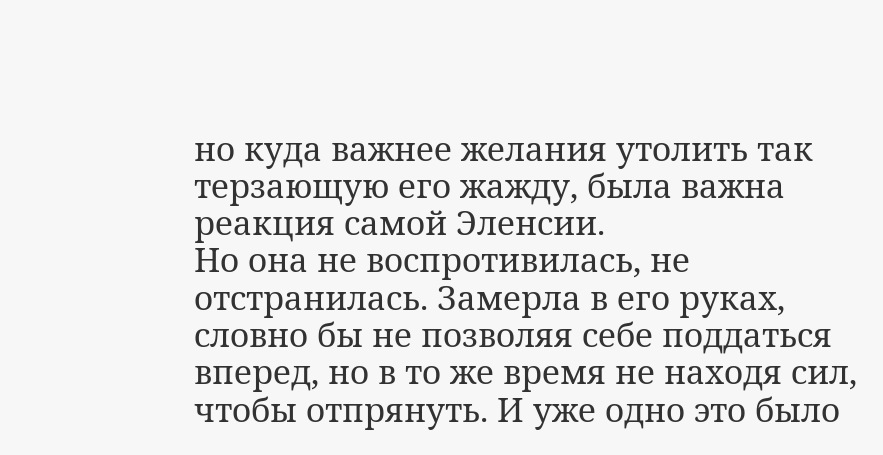но куда важнее желания утолить так терзающую его жажду, была важна реакция самой Эленсии.
Но она не воспротивилась, не отстранилась. Замерла в его руках, словно бы не позволяя себе поддаться вперед, но в то же время не находя сил, чтобы отпрянуть. И уже одно это было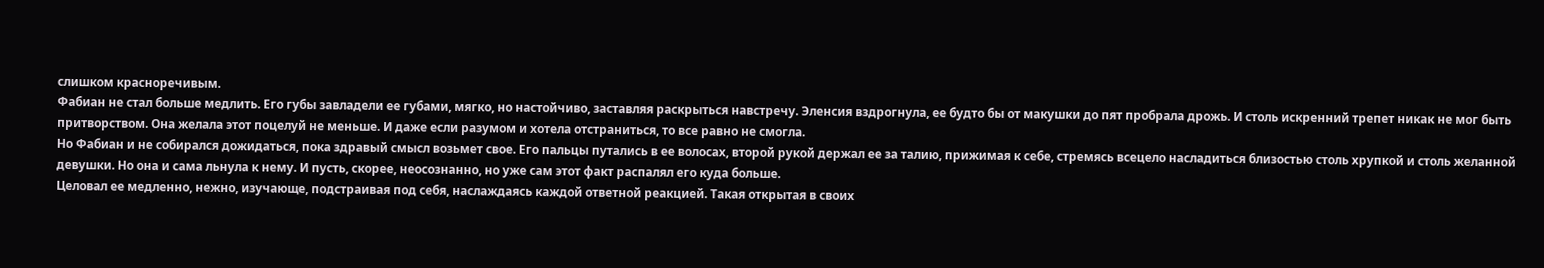слишком красноречивым.
Фабиан не стал больше медлить. Его губы завладели ее губами, мягко, но настойчиво, заставляя раскрыться навстречу. Эленсия вздрогнула, ее будто бы от макушки до пят пробрала дрожь. И столь искренний трепет никак не мог быть притворством. Она желала этот поцелуй не меньше. И даже если разумом и хотела отстраниться, то все равно не смогла.
Но Фабиан и не собирался дожидаться, пока здравый смысл возьмет свое. Его пальцы путались в ее волосах, второй рукой держал ее за талию, прижимая к себе, стремясь всецело насладиться близостью столь хрупкой и столь желанной девушки. Но она и сама льнула к нему. И пусть, скорее, неосознанно, но уже сам этот факт распалял его куда больше.
Целовал ее медленно, нежно, изучающе, подстраивая под себя, наслаждаясь каждой ответной реакцией. Такая открытая в своих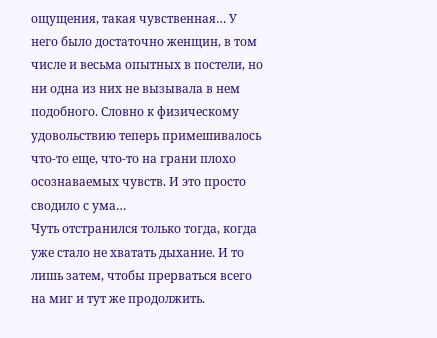ощущения, такая чувственная… У него было достаточно женщин, в том числе и весьма опытных в постели, но ни одна из них не вызывала в нем подобного. Словно к физическому удовольствию теперь примешивалось что-то еще, что-то на грани плохо осознаваемых чувств. И это просто сводило с ума…
Чуть отстранился только тогда, когда уже стало не хватать дыхание. И то лишь затем, чтобы прерваться всего на миг и тут же продолжить.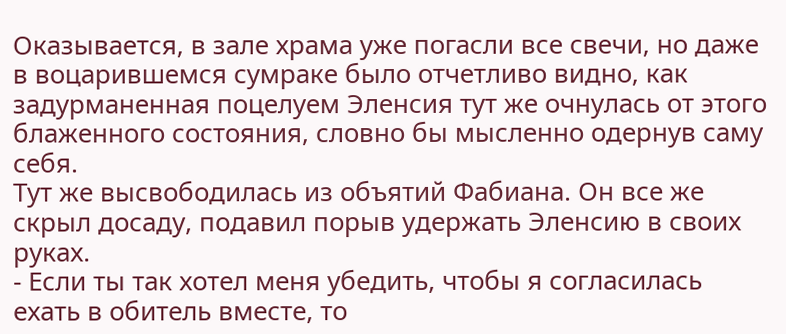Оказывается, в зале храма уже погасли все свечи, но даже в воцарившемся сумраке было отчетливо видно, как задурманенная поцелуем Эленсия тут же очнулась от этого блаженного состояния, словно бы мысленно одернув саму себя.
Тут же высвободилась из объятий Фабиана. Он все же скрыл досаду, подавил порыв удержать Эленсию в своих руках.
- Если ты так хотел меня убедить, чтобы я согласилась ехать в обитель вместе, то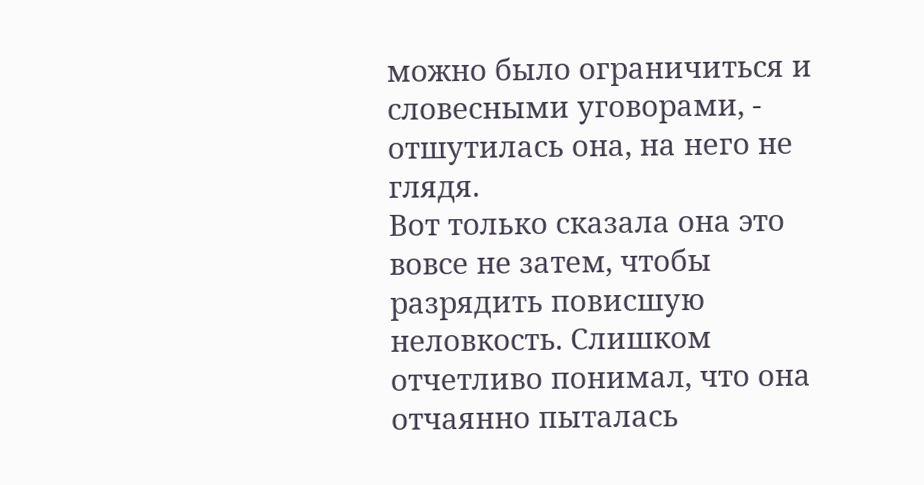можно было ограничиться и словесными уговорами, - отшутилась она, на него не глядя.
Вот только сказала она это вовсе не затем, чтобы разрядить повисшую неловкость. Слишком отчетливо понимал, что она отчаянно пыталась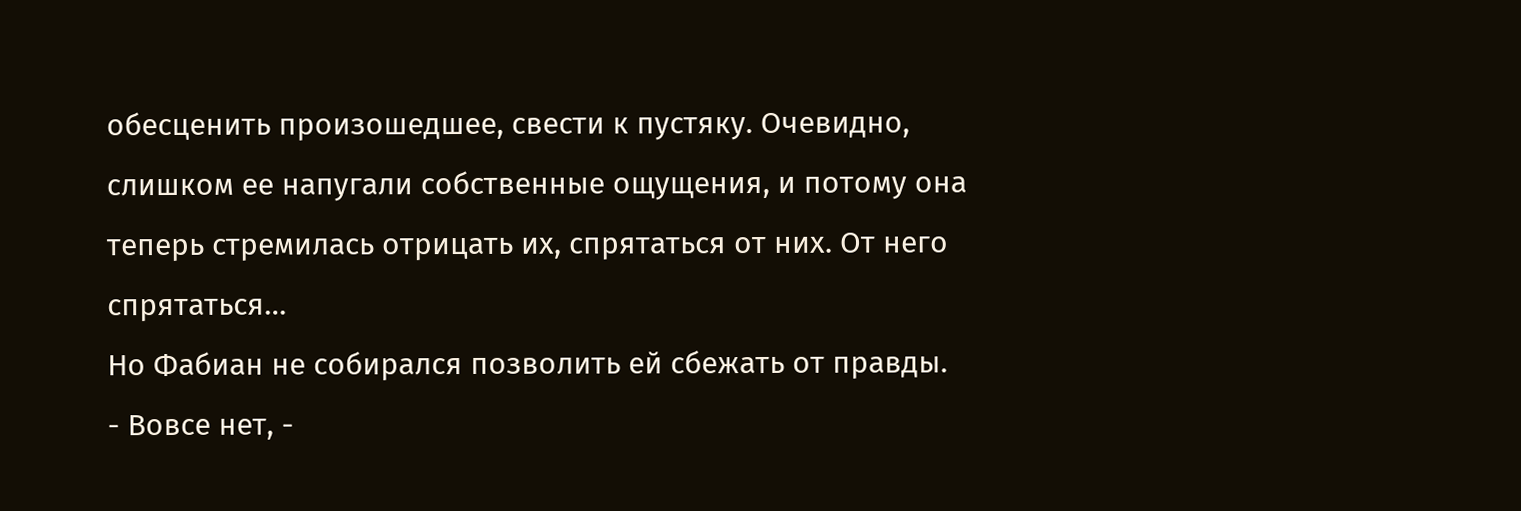обесценить произошедшее, свести к пустяку. Очевидно, слишком ее напугали собственные ощущения, и потому она теперь стремилась отрицать их, спрятаться от них. От него спрятаться…
Но Фабиан не собирался позволить ей сбежать от правды.
- Вовсе нет, -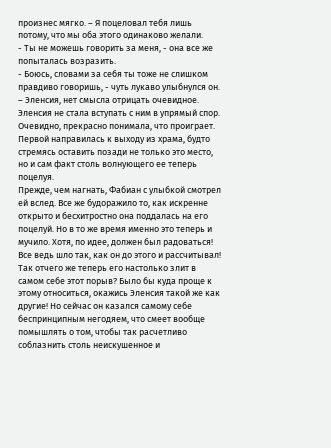произнес мягко. – Я поцеловал тебя лишь потому, что мы оба этого одинаково желали.
- Ты не можешь говорить за меня, - она все же попыталась возразить.
- Боюсь, словами за себя ты тоже не слишком правдиво говоришь, - чуть лукаво улыбнулся он. – Эленсия, нет смысла отрицать очевидное.
Эленсия не стала вступать с ним в упрямый спор. Очевидно, прекрасно понимала, что проиграет. Первой направилась к выходу из храма, будто стремясь оставить позади не только это место, но и сам факт столь волнующего ее теперь поцелуя.
Прежде, чем нагнать, Фабиан с улыбкой смотрел ей вслед. Все же будоражило то, как искренне открыто и бесхитростно она поддалась на его поцелуй. Но в то же время именно это теперь и мучило. Хотя, по идее, должен был радоваться! Все ведь шло так, как он до этого и рассчитывал!
Так отчего же теперь его настолько злит в самом себе этот порыв? Было бы куда проще к этому относиться, окажись Эленсия такой же как другие! Но сейчас он казался самому себе беспринципным негодяем, что смеет вообще помышлять о том, чтобы так расчетливо соблазнить столь неискушенное и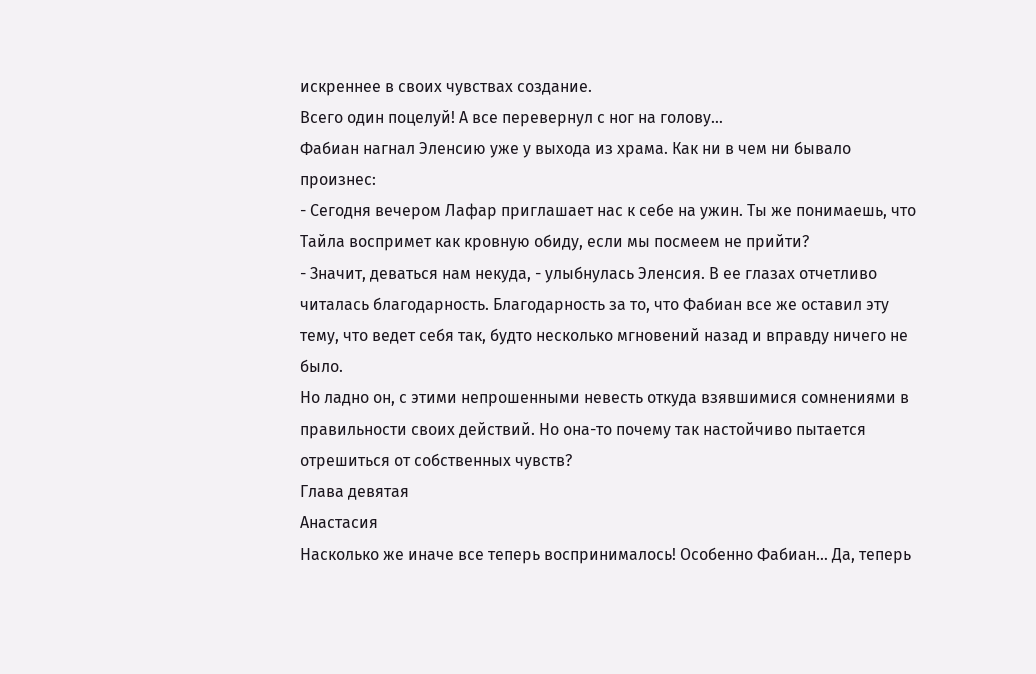искреннее в своих чувствах создание.
Всего один поцелуй! А все перевернул с ног на голову…
Фабиан нагнал Эленсию уже у выхода из храма. Как ни в чем ни бывало произнес:
- Сегодня вечером Лафар приглашает нас к себе на ужин. Ты же понимаешь, что Тайла воспримет как кровную обиду, если мы посмеем не прийти?
- Значит, деваться нам некуда, - улыбнулась Эленсия. В ее глазах отчетливо читалась благодарность. Благодарность за то, что Фабиан все же оставил эту тему, что ведет себя так, будто несколько мгновений назад и вправду ничего не было.
Но ладно он, с этими непрошенными невесть откуда взявшимися сомнениями в правильности своих действий. Но она-то почему так настойчиво пытается отрешиться от собственных чувств?
Глава девятая
Анастасия
Насколько же иначе все теперь воспринималось! Особенно Фабиан… Да, теперь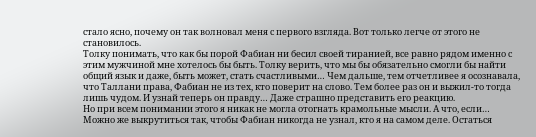стало ясно, почему он так волновал меня с первого взгляда. Вот только легче от этого не становилось.
Толку понимать, что как бы порой Фабиан ни бесил своей тиранией, все равно рядом именно с этим мужчиной мне хотелось бы быть. Толку верить, что мы бы обязательно смогли бы найти общий язык и даже, быть может, стать счастливыми… Чем дальше, тем отчетливее я осознавала, что Таллани права, Фабиан не из тех, кто поверит на слово. Тем более раз он и выжил-то тогда лишь чудом. И узнай теперь он правду… Даже страшно представить его реакцию.
Но при всем понимании этого я никак не могла отогнать крамольные мысли. А что, если… Можно же выкрутиться так, чтобы Фабиан никогда не узнал, кто я на самом деле. Остаться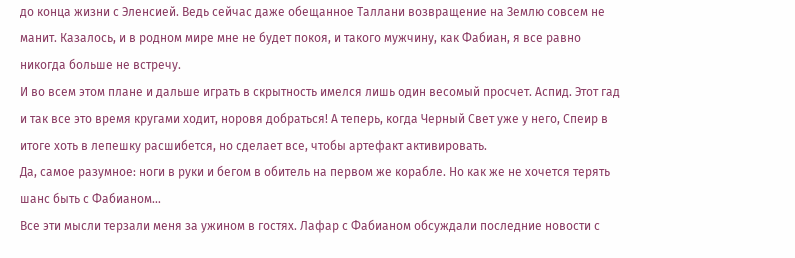до конца жизни с Эленсией. Ведь сейчас даже обещанное Таллани возвращение на Землю совсем не манит. Казалось, и в родном мире мне не будет покоя, и такого мужчину, как Фабиан, я все равно никогда больше не встречу.
И во всем этом плане и дальше играть в скрытность имелся лишь один весомый просчет. Аспид. Этот гад и так все это время кругами ходит, норовя добраться! А теперь, когда Черный Свет уже у него, Спеир в итоге хоть в лепешку расшибется, но сделает все, чтобы артефакт активировать.
Да, самое разумное: ноги в руки и бегом в обитель на первом же корабле. Но как же не хочется терять шанс быть с Фабианом…
Все эти мысли терзали меня за ужином в гостях. Лафар с Фабианом обсуждали последние новости с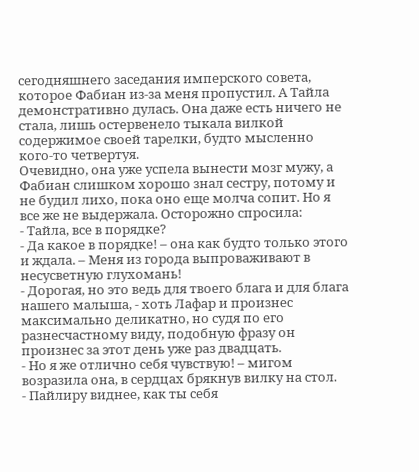сегодняшнего заседания имперского совета, которое Фабиан из-за меня пропустил. А Тайла демонстративно дулась. Она даже есть ничего не стала, лишь остервенело тыкала вилкой содержимое своей тарелки, будто мысленно кого-то четвертуя.
Очевидно, она уже успела вынести мозг мужу, а Фабиан слишком хорошо знал сестру, потому и не будил лихо, пока оно еще молча сопит. Но я все же не выдержала. Осторожно спросила:
- Тайла, все в порядке?
- Да какое в порядке! – она как будто только этого и ждала. – Меня из города выпроваживают в несусветную глухомань!
- Дорогая, но это ведь для твоего блага и для блага нашего малыша, - хоть Лафар и произнес максимально деликатно, но судя по его разнесчастному виду, подобную фразу он произнес за этот день уже раз двадцать.
- Но я же отлично себя чувствую! – мигом возразила она, в сердцах брякнув вилку на стол.
- Пайлиру виднее, как ты себя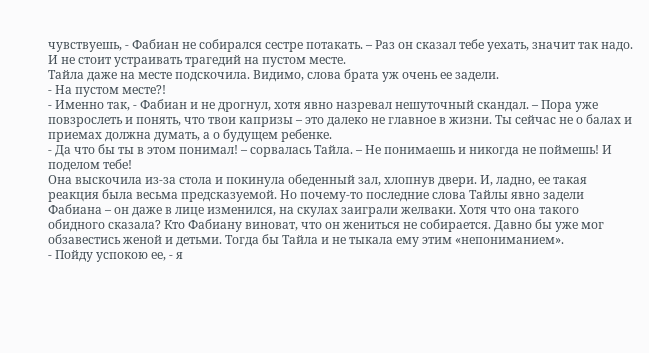чувствуешь, - Фабиан не собирался сестре потакать. – Раз он сказал тебе уехать, значит так надо. И не стоит устраивать трагедий на пустом месте.
Тайла даже на месте подскочила. Видимо, слова брата уж очень ее задели.
- На пустом месте?!
- Именно так, - Фабиан и не дрогнул, хотя явно назревал нешуточный скандал. – Пора уже повзрослеть и понять, что твои капризы – это далеко не главное в жизни. Ты сейчас не о балах и приемах должна думать, а о будущем ребенке.
- Да что бы ты в этом понимал! – сорвалась Тайла. – Не понимаешь и никогда не поймешь! И поделом тебе!
Она выскочила из-за стола и покинула обеденный зал, хлопнув двери. И, ладно, ее такая реакция была весьма предсказуемой. Но почему-то последние слова Тайлы явно задели Фабиана – он даже в лице изменился, на скулах заиграли желваки. Хотя что она такого обидного сказала? Кто Фабиану виноват, что он жениться не собирается. Давно бы уже мог обзавестись женой и детьми. Тогда бы Тайла и не тыкала ему этим «непониманием».
- Пойду успокою ее, - я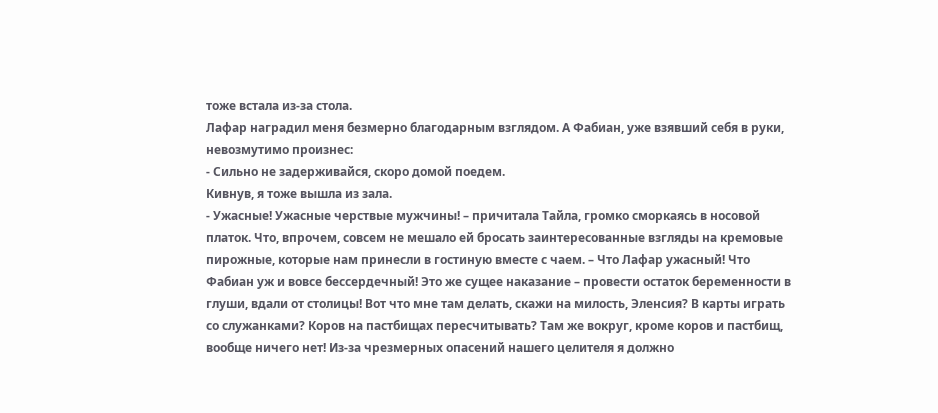тоже встала из-за стола.
Лафар наградил меня безмерно благодарным взглядом. А Фабиан, уже взявший себя в руки, невозмутимо произнес:
- Сильно не задерживайся, скоро домой поедем.
Кивнув, я тоже вышла из зала.
- Ужасные! Ужасные черствые мужчины! – причитала Тайла, громко сморкаясь в носовой платок. Что, впрочем, совсем не мешало ей бросать заинтересованные взгляды на кремовые пирожные, которые нам принесли в гостиную вместе с чаем. – Что Лафар ужасный! Что Фабиан уж и вовсе бессердечный! Это же сущее наказание – провести остаток беременности в глуши, вдали от столицы! Вот что мне там делать, скажи на милость, Эленсия? В карты играть со служанками? Коров на пастбищах пересчитывать? Там же вокруг, кроме коров и пастбищ, вообще ничего нет! Из-за чрезмерных опасений нашего целителя я должно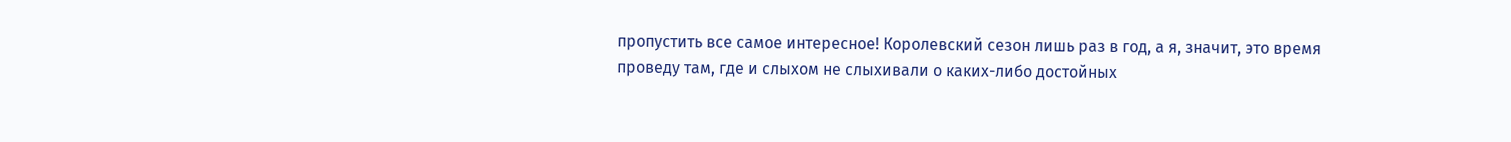пропустить все самое интересное! Королевский сезон лишь раз в год, а я, значит, это время проведу там, где и слыхом не слыхивали о каких-либо достойных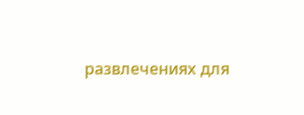развлечениях для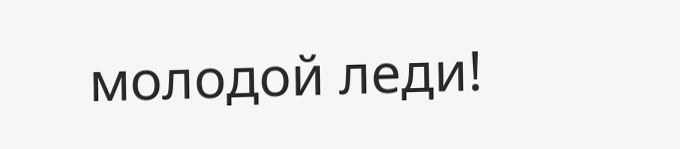молодой леди!